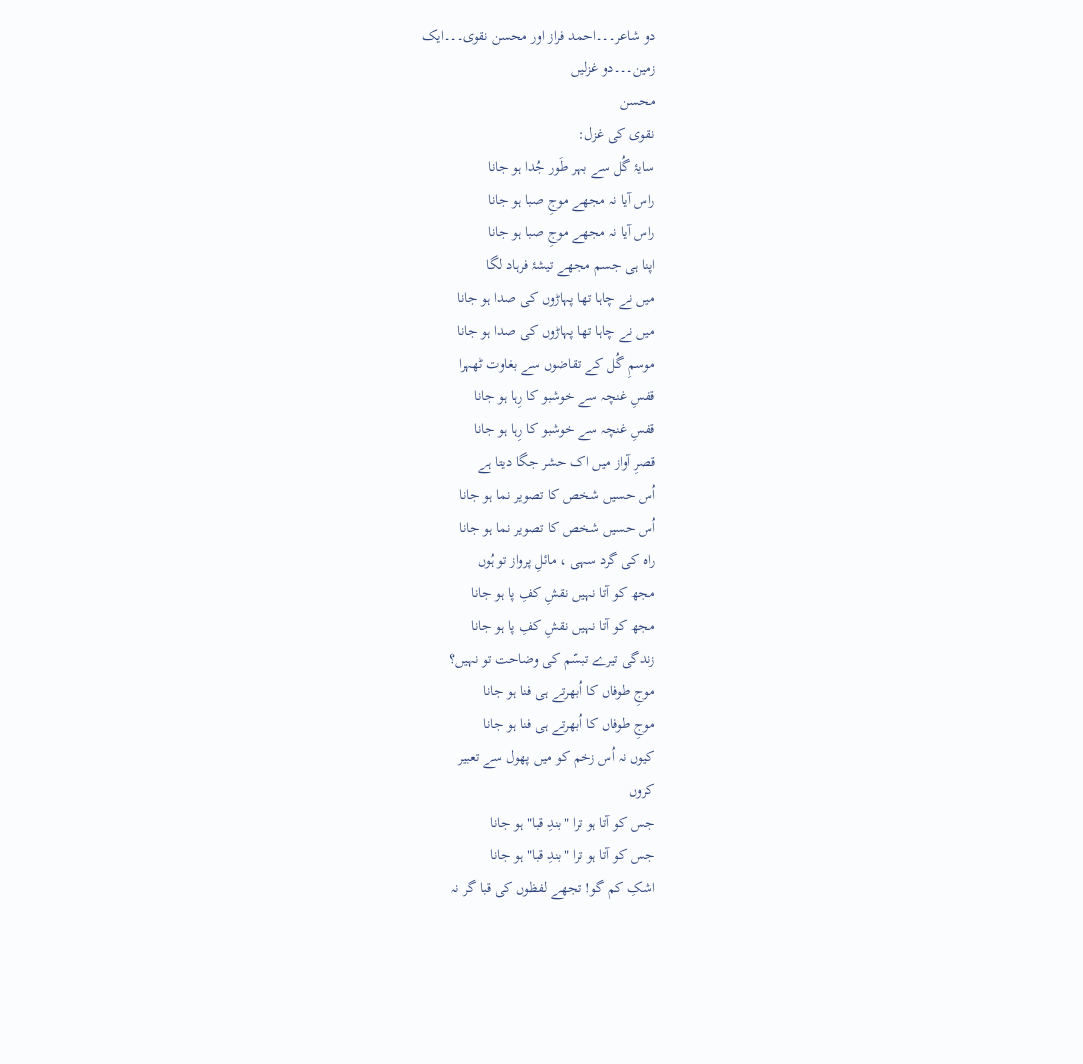دو شاعر۔۔۔احمد فراز اور محسن نقوی۔۔۔ایک
زمین۔۔۔دو غزلیں
محسن
نقوی کی غزل:
سایۂ گُل سے بہر طَور جُدا ہو جانا
راس آیا نہ مجھے موجِ صبا ہو جانا
راس آیا نہ مجھے موجِ صبا ہو جانا
اپنا ہی جسم مجھے تیشۂ فرہاد لگا
میں نے چاہا تھا پہاڑوں کی صدا ہو جانا
میں نے چاہا تھا پہاڑوں کی صدا ہو جانا
موسمِ گُل کے تقاضوں سے بغاوت ٹھہرا
قفسِ غنچہ سے خوشبو کا رِہا ہو جانا
قفسِ غنچہ سے خوشبو کا رِہا ہو جانا
قصرِ آواز میں اک حشر جگا دیتا ہے
اُس حسیں شخص کا تصویر نما ہو جانا
اُس حسیں شخص کا تصویر نما ہو جانا
راہ کی گرد سہی ، مائلِ پرواز تو ہُوں
مجھ کو آتا نہیں نقشِ کفِ پا ہو جانا
مجھ کو آتا نہیں نقشِ کفِ پا ہو جانا
زندگی تیرے تبسّم کی وضاحت تو نہیں؟
موجِ طوفاں کا اُبھرتے ہی فنا ہو جانا
موجِ طوفاں کا اُبھرتے ہی فنا ہو جانا
کیوں نہ اُس زخم کو میں پھول سے تعبیر
کروں
جس کو آتا ہو ترا "بندِ قبا" ہو جانا
جس کو آتا ہو ترا "بندِ قبا" ہو جانا
اشکِ کم گو! تجھے لفظوں کی قبا گر نہ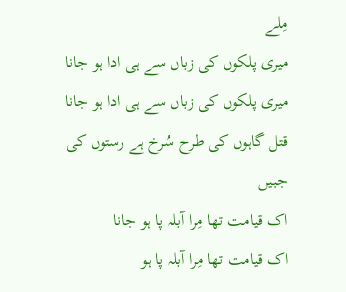مِلے
میری پلکوں کی زباں سے ہی ادا ہو جانا
میری پلکوں کی زباں سے ہی ادا ہو جانا
قتل گاہوں کی طرح سُرخ ہے رستوں کی
جبیں
اک قیامت تھا مِرا آبلہ پا ہو جانا
اک قیامت تھا مِرا آبلہ پا ہو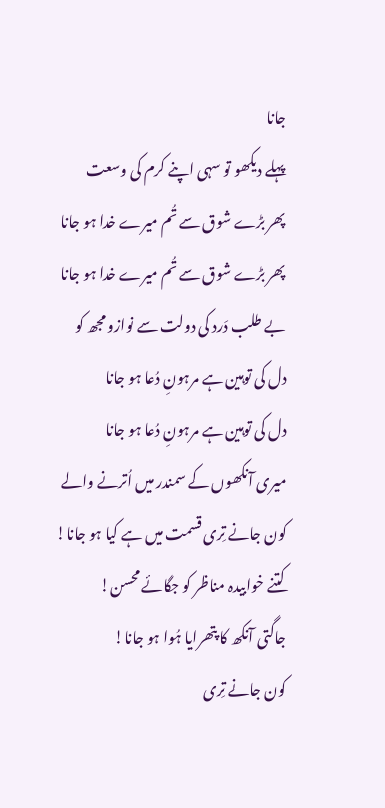جانا
پہلے دیکھو تو سہی اپنے کرم کی وسعت
پھر بڑے شوق سے تُم میرے خدا ہو جانا
پھر بڑے شوق سے تُم میرے خدا ہو جانا
بے طلب دَرد کی دولت سے نوازو مجھ کو
دل کی توہین ہے مرہونِ دُعا ہو جانا
دل کی توہین ہے مرہونِ دُعا ہو جانا
میری آنکھوں کے سمندر میں اُترنے والے
کون جانے تِری قسمت میں ہے کیا ہو جانا!
کتنے خوابیدہ مناظر کو جگائے محسن!
جاگتی آنکھ کا پتھرایا ہُوا ہو جانا!
کون جانے تِری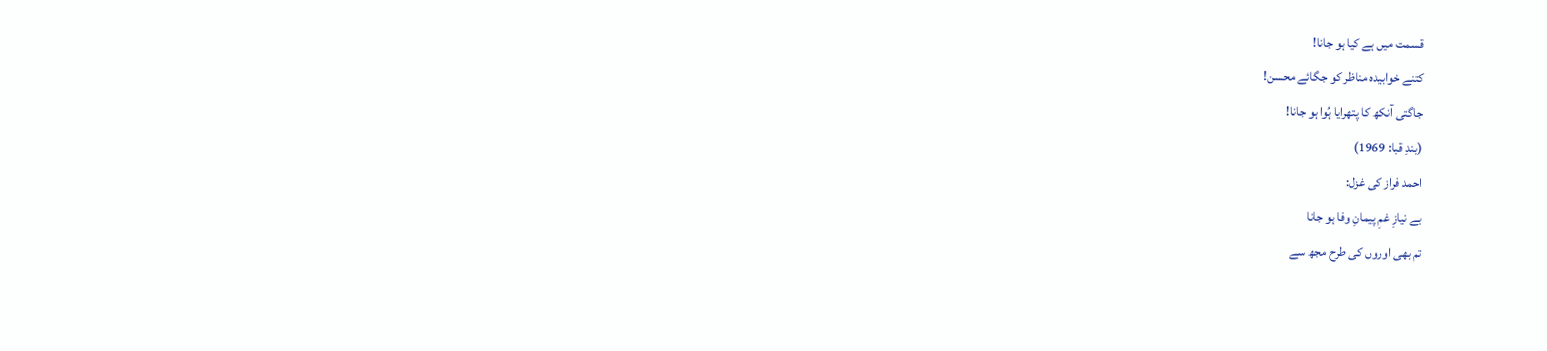قسمت میں ہے کیا ہو جانا!
کتنے خوابیدہ مناظر کو جگائے محسن!
جاگتی آنکھ کا پتھرایا ہُوا ہو جانا!
(بندِ قبا: 1969)
احمد فراز کی غزل:
بے نیازِ غمِ پیمانِ وفا ہو جانا
تم بھی اوروں کی طرح مجھ سے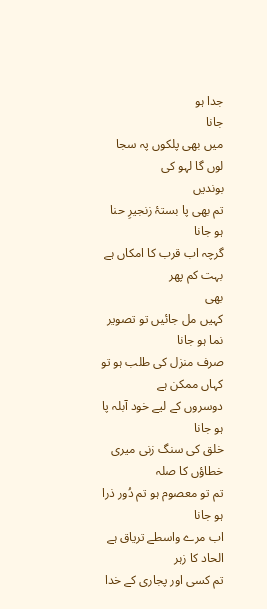جدا ہو
جانا
میں بھی پلکوں پہ سجا لوں گا لہو کی
بوندیں
تم بھی پا بستۂ زنجیرِ حنا ہو جانا
گرچہ اب قرب کا امکاں ہے بہت کم پھر
بھی
کہیں مل جائیں تو تصویر نما ہو جانا
صرف منزل کی طلب ہو تو کہاں ممکن ہے
دوسروں کے لیے خود آبلہ پا ہو جانا
خلق کی سنگ زنی میری خطاؤں کا صلہ
تم تو معصوم ہو تم دُور ذرا ہو جانا
اب مرے واسطے تریاق ہے الحاد کا زہر
تم کسی اور پجاری کے خدا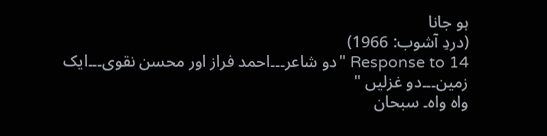ہو جانا
(دردِ آشوب: 1966)
14 Response to "دو شاعر۔۔۔احمد فراز اور محسن نقوی۔۔۔ایک زمین۔۔۔دو غزلیں "
واہ واہ۔ سبحان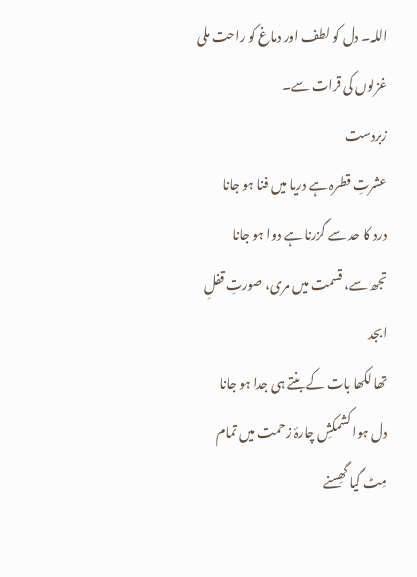اللہ۔ دل کو لطف اور دماغ کو راحت ملی غزلوں کی قرات سے۔
زبردست
عشرتِ قطرہ ہے دریا میں فنا ہو جانا
درد کا حد سے گزرنا ہے دوا ہو جانا
تجھ سے، قسمت میں مری، صورتِ قفلِ ابجد
تھا لکھا بات کے بنتے ہی جدا ہو جانا
دل ہوا کشمکشِ چارۂ زحمت میں تمام
مِٹ گیا گھِسنے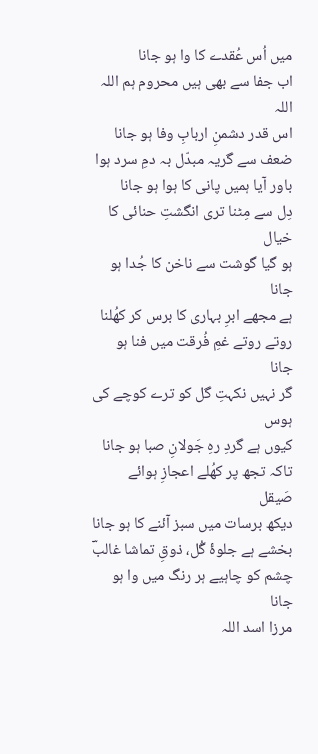میں اُس عُقدے کا وا ہو جانا
اب جفا سے بھی ہیں محروم ہم اللہ اللہ
اس قدر دشمنِ اربابِ وفا ہو جانا
ضعف سے گریہ مبدّل بہ دمِ سرد ہوا
باور آیا ہمیں پانی کا ہوا ہو جانا
دِل سے مِٹنا تری انگشتِ حنائی کا خیال
ہو گیا گوشت سے ناخن کا جُدا ہو جانا
ہے مجھے ابرِ بہاری کا برس کر کھُلنا
روتے روتے غمِ فُرقت میں فنا ہو جانا
گر نہیں نکہتِ گل کو ترے کوچے کی ہوس
کیوں ہے گردِ رہِ جَولانِ صبا ہو جانا
تاکہ تجھ پر کھُلے اعجازِ ہوائے صَیقل
دیکھ برسات میں سبز آئنے کا ہو جانا
بخشے ہے جلوۂ گُل، ذوقِ تماشا غالبؔ
چشم کو چاہیے ہر رنگ میں وا ہو جانا
مرزا اسد اللہ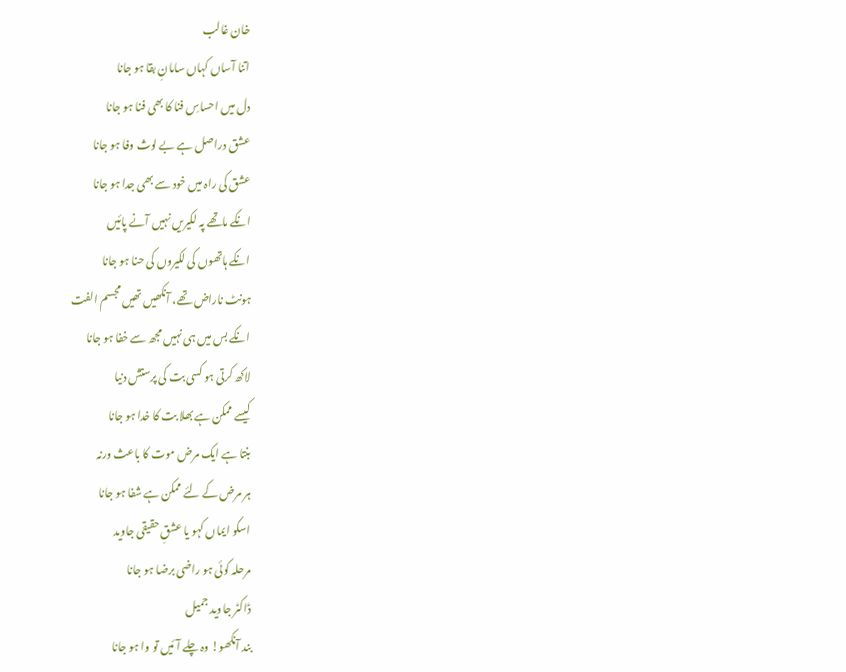خان غالب
اتنا آساں کہاں سامانِ بقا ہو جانا
دل میں احساسِ فنا کا بھی فنا ہو جانا
عشق دراصل ہے بے لوث وفا ہو جانا
عشق کی راہ میں خود سے بھی جدا ہو جانا
انکے ماتھے پہ لکیریں نہیں آنے پائیں
انکے ہاتھوں کی لکیروں کی حنا ہو جانا
ہونٹ ناراض تھے، آنکھیں تھیں مجسم الفت
انکے بس میں ہی نہیں مجھ سے خفا ہو جانا
لاکھ کرتی ہو کسی بت کی پرستش دنیا
کیسے ممکن ہے بھلا بت کا خدا ہو جانا
بنتا ہے ایک مرض موت کا باعث ورنہ
ہر مرض کے لئے ممکن ہے شفا ہو جانا
اسکو ایماں کہو یا عشقِ حقیقی جاوید
مرحلہ کوئی ہو راضی برضا ہو جانا
ڈاکٹر جاوید جمیل
بند آنکھو! وہ چلے آئیں تو وا ہو جانا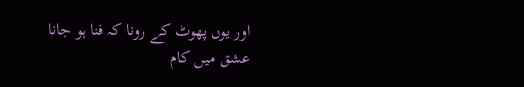اور یوں پھوٹ کے رونا کہ فنا ہو جانا
عشق میں کام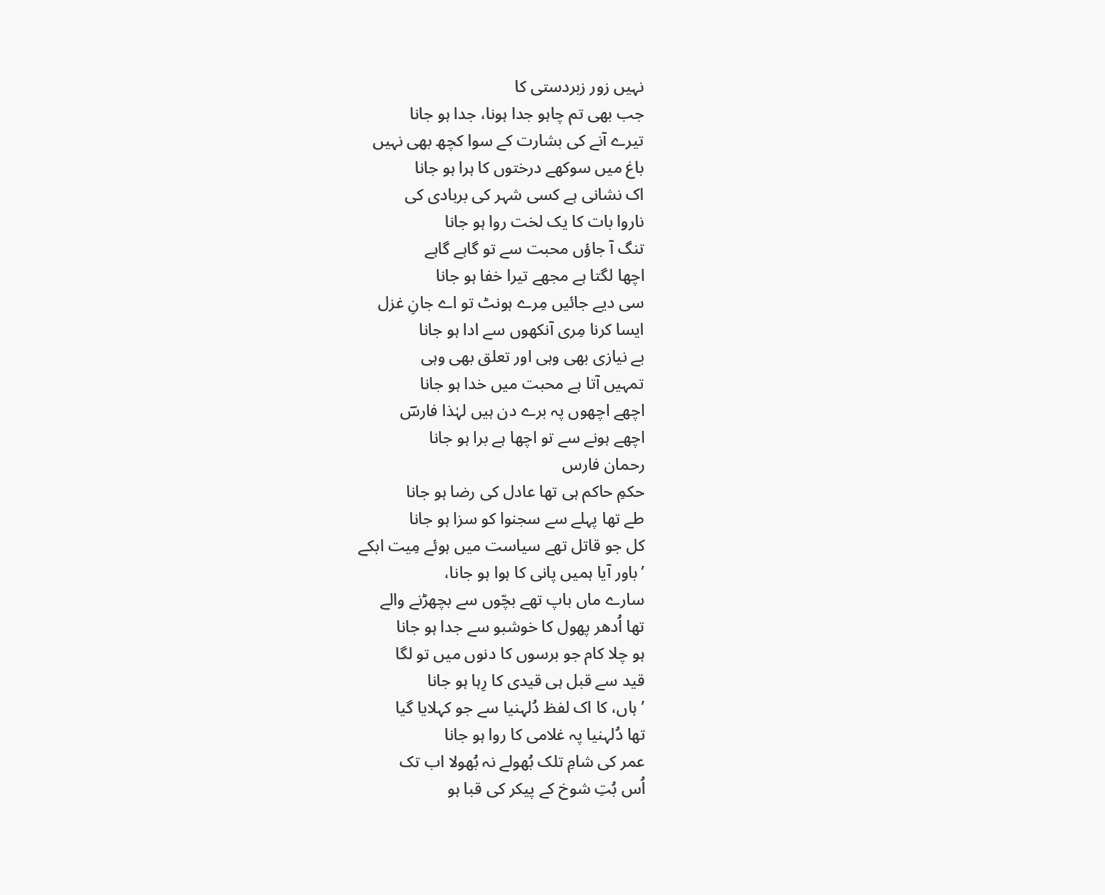نہیں زور زبردستی کا
جب بھی تم چاہو جدا ہونا، جدا ہو جانا
تیرے آنے کی بشارت کے سوا کچھ بھی نہیں
باغ میں سوکھے درختوں کا ہرا ہو جانا
اک نشانی ہے کسی شہر کی بربادی کی
ناروا بات کا یک لخت روا ہو جانا
تنگ آ جاؤں محبت سے تو گاہے گاہے
اچھا لگتا ہے مجھے تیرا خفا ہو جانا
سی دیے جائیں مِرے ہونٹ تو اے جانِ غزل
ایسا کرنا مِری آنکھوں سے ادا ہو جانا
بے نیازی بھی وہی اور تعلق بھی وہی
تمہیں آتا ہے محبت میں خدا ہو جانا
اچھے اچھوں پہ برے دن ہیں لہٰذا فارسؔ
اچھے ہونے سے تو اچھا ہے برا ہو جانا
رحمان فارس
حکمِ حاکم ہی تھا عادل کی رضا ہو جانا
طے تھا پہلے سے سجنوا کو سزا ہو جانا
کل جو قاتل تھے سیاست میں ہوئے مِیت ابکے
’باور آیا ہمیں پانی کا ہوا ہو جانا،
سارے ماں باپ تھے بچّوں سے بچھڑنے والے
تھا اُدھر پھول کا خوشبو سے جدا ہو جانا
ہو چلا کام جو برسوں کا دنوں میں تو لگا
قید سے قبل ہی قیدی کا رِہا ہو جانا
’ہاں، کا اک لفظ دُلہنیا سے جو کہلایا گیا
تھا دُلہنیا پہ غلامی کا روا ہو جانا
عمر کی شامِ تلک بُھولے نہ بُھولا اب تک
اُس بُتِ شوخ کے پیکر کی قبا ہو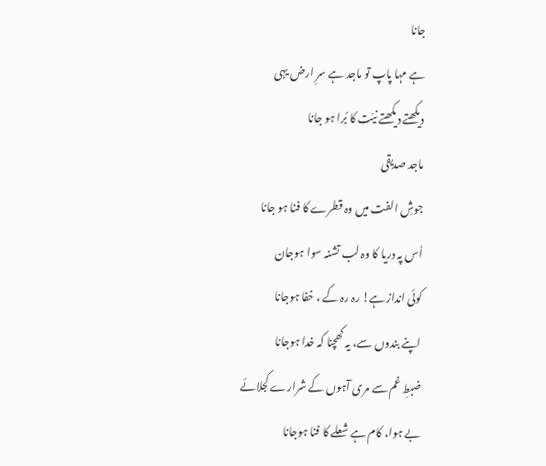جانا
ہے مہا پاپ تو ماجد ہے سرِ ارض یہی
دیکھتے دیکھتے نیّت کا بُرا ہو جانا
ماجد صدیقی
جوشِ الفت میں وہ قطرے کا فنا ہو جانا
اُس پہ دریا کا وہ لب تشنہ سوا ہوجان
کوئی انداز ہے! رہ رہ کے ، خفا ہوجانا
اپنے بندوں سے، یہ کھچنا کہ خدا ہوجانا
ضبطِ غم سے مری آہوں کے شرارے کجلائے
بے ہوا، کام ہے شعلے کا فنا ہوجانا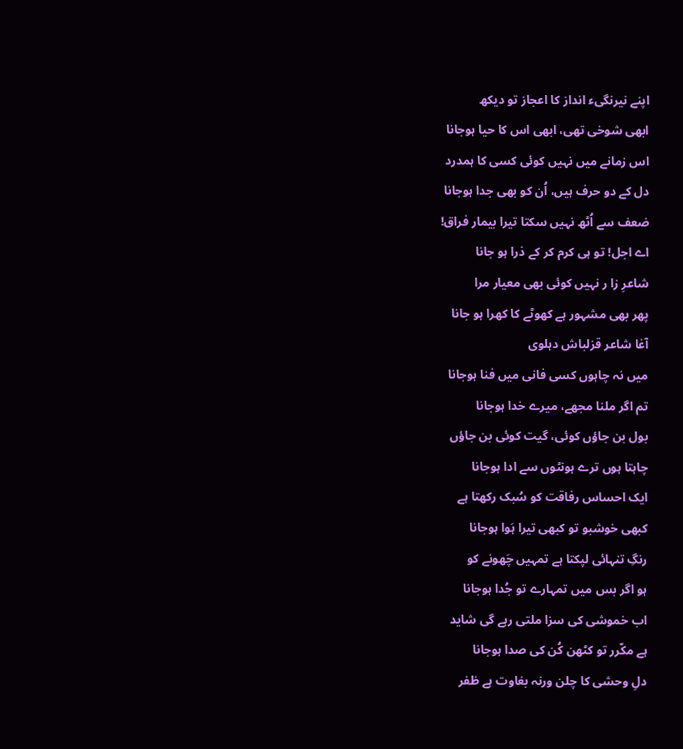اپنے نیرنگیء انداز کا اعجاز تو دیکھ
ابھی شوخی تھی، ابھی اس کا حیا ہوجانا
اس زمانے میں نہیں کوئی کسی کا ہمدرد
دل کے دو حرف ہیں، اُن کو بھی جدا ہوجانا
ضعف سے اُٹھ نہیں سکتا تیرا بیمار فراق!
اے اجل! تو ہی کرم کر کے ذرا ہو جانا
شاعرِ زا ر نہیں کوئی بھی معیار مرا
پھر بھی مشہور ہے کھوٹے کا کھرا ہو جانا
آغا شاعر قزلباش دہلوی
میں نہ چاہوں کسی فانی میں فنا ہوجانا
تم اگر ملنا مجھے، میرے خدا ہوجانا
بول بن جاؤں کوئی، گیت کوئی بن جاؤں
چاہتا ہوں ترے ہونٹوں سے ادا ہوجانا
ایک احساس رفاقت کو سُبک رکھتا ہے
کبھی خوشبو تو کبھی تیرا ہَوا ہوجانا
رنگِ تنہائی لپکتا ہے تمہیں چَھونے کو
ہو اگر بس میں تمہارے تو جُدا ہوجانا
اب خموشی کی سزا ملتی رہے گی شاید
ہے مکّرر تو کٹھن کُن کی صدا ہوجانا
دلِ وحشی کا چلن ورنہ بغاوت ہے ظفر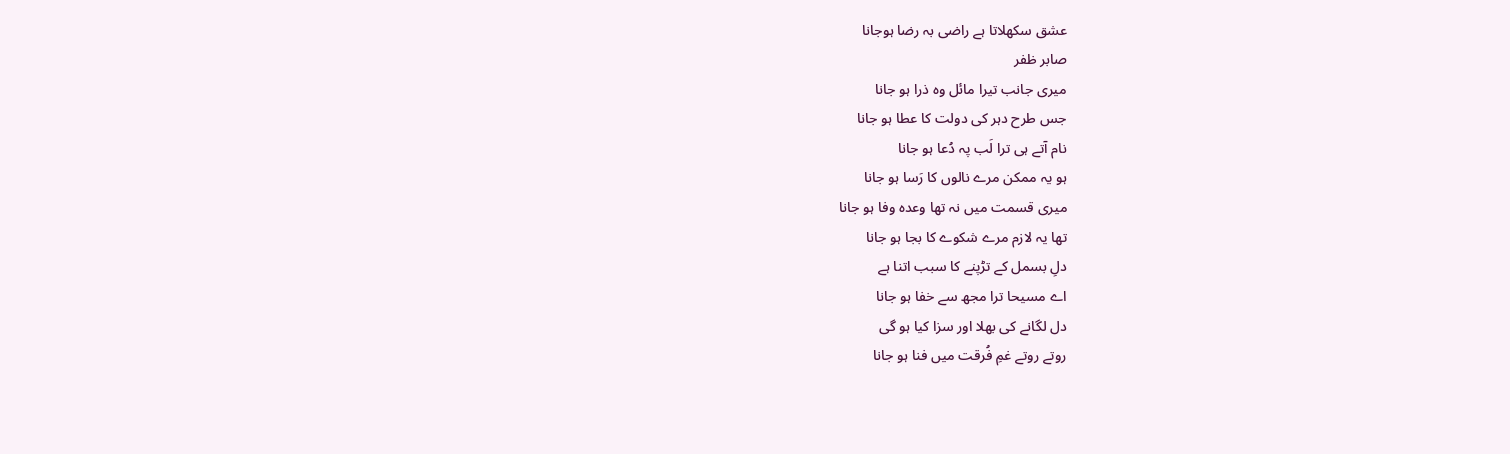عشق سکھلاتا ہے راضی بہ رضا ہوجانا
صابر ظفر
میری جانب تیرا مائل وہ ذرا ہو جانا
جس طرح دہر کی دولت کا عطا ہو جانا
نام آتے ہی ترا لَب پہ دُعا ہو جانا
ہو یہ ممکن مرے نالوں کا رَسا ہو جانا
میری قسمت میں نہ تھا وعدہ وفا ہو جانا
تھا یہ لازم مرے شکوے کا بجا ہو جانا
دلِ بسمل کے تڑپنے کا سبب اتنا ہے
اے مسیحا ترا مجھ سے خفا ہو جانا
دل لگانے کی بھلا اور سزا کیا ہو گی
روتے روتے غمِ فُرقت میں فنا ہو جانا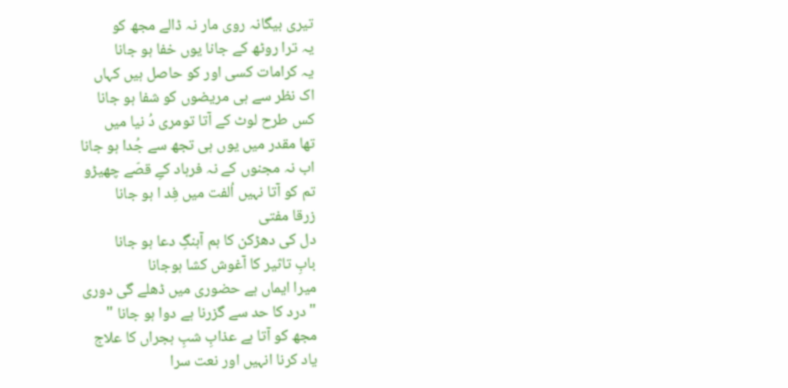تیری بیگانہ روی مار نہ ڈالے مجھ کو
یہ ترا روٹھ کے جانا یوں خفا ہو جانا
یہ کرامات کسی اور کو حاصل ہیں کہاں
اک نظر سے ہی مریضوں کو شفا ہو جانا
کس طرح لوٹ کے آتا تومری دُ نیا میں
تھا مقدر میں یوں ہی تجھ سے جُدا ہو جانا
اب نہ مجنوں کے نہ فرہاد کےِ قصّے چھیڑو
تم کو آتا نہیں اُلفت میں فِد ا ہو جانا
زرقا مفتی
دل کی دھڑکن کا ہم آہنگِ دعا ہو جانا
بابِ تاثیر کا آغوش کشا ہوجانا
میرا ایماں ہے حضوری میں ڈھلے گی دوری
" درد کا حد سے گزرنا ہے دوا ہو جانا "
مجھ کو آتا ہے عذابِ شبِ ہجراں کا علاج
یاد کرنا انہیں اور نعت سرا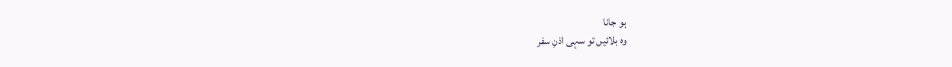ہو جانا
وہ بلائیں تو سہی اذنِ سفر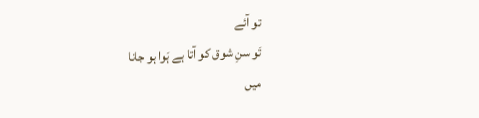تو آئے
تَو سنِ شوق کو آتا ہے ہَوا ہو جانا
میں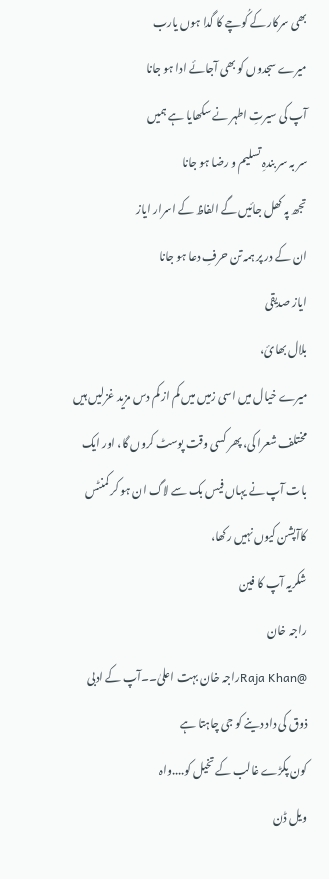بھی سرکار کے کُوچے کا گدا ہوں یارب
میرے سجدوں کو بھی آجائے ادا ہو جانا
آپ کی سیرتِ اطہر نے سکھایا ہے ہمیں
سر بہ سر بندہِ تسلیم و رضا ہو جانا
تجھ پہ کھل جائیں گے الفاظ کے اسرار ایاز
ان کے در پر ہمہ تن حرفِ دعا ہو جانا
ایاز صدیقی
بلال بھائ،
میرے خیال میں اسی زمیں میں کم از کم دس مزید غزلیں ہیں مختلف شعرا کی، پھر کسی وقت پوسٹ کروں گا، اور ایک بات آپ نے یہاں فیس بک سے لاگ ان ہو کر کمنٹس کاآپشن کیوں نہیں رکھا،
شکریہ آپ کا فین
راجہ خان
@Raja Khanراجہ خان بہت اعلیٰ۔۔آپ کے ادبی ذوق کی داد دینے کو جی چاہتا ہے
کون پکڑے غالب کے تخیل کو....واہ
ویل ڈن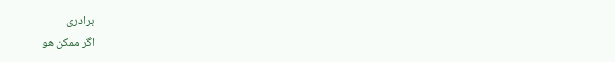برادری
اگر ممکن ھو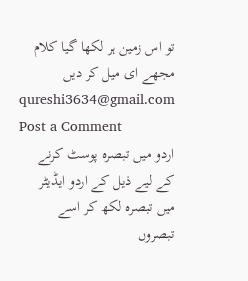تو اس زمین ہر لکھا گیا کلام مجھے ای میل کر دیں
qureshi3634@gmail.com
Post a Comment
اردو میں تبصرہ پوسٹ کرنے کے لیے ذیل کے اردو ایڈیٹر میں تبصرہ لکھ کر اسے تبصروں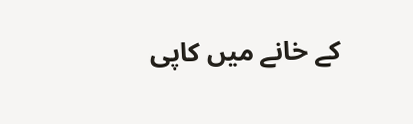کے خانے میں کاپی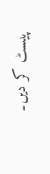پیسٹ کر دیں۔